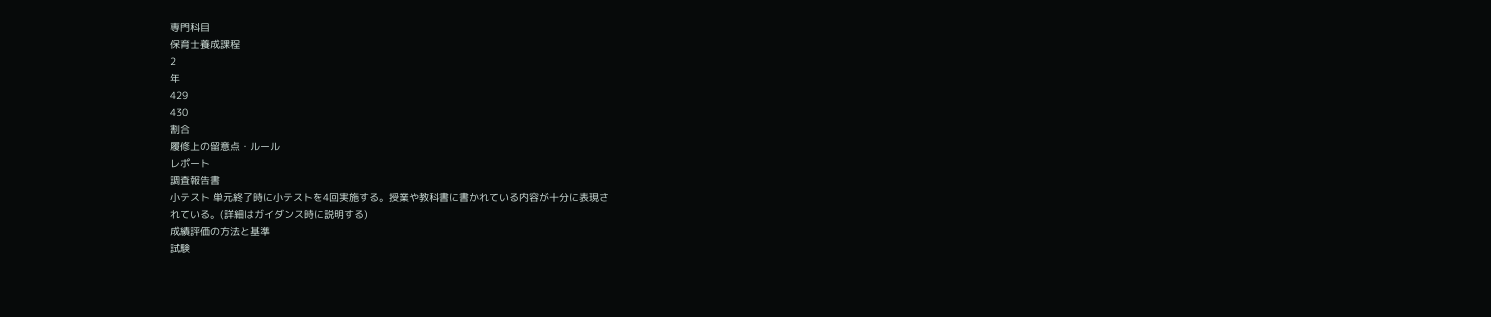専門科目
保育士養成課程
2
年
429
430
割合
履修上の留意点・ルール
レポート
調査報告書
小テスト 単元終了時に小テストを4回実施する。授業や教科書に書かれている内容が十分に表現さ
れている。(詳細はガイダンス時に説明する)
成績評価の方法と基準
試験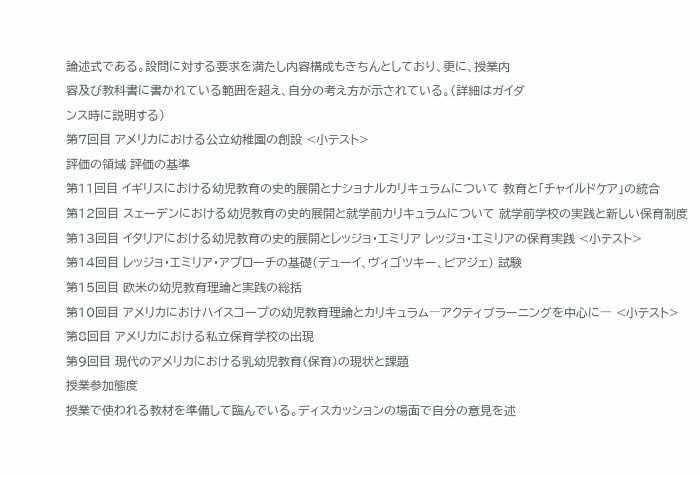論述式である。設問に対する要求を満たし内容構成もきちんとしており、更に、授業内
容及び教科書に書かれている範囲を超え、自分の考え方が示されている。(詳細はガイダ
ンス時に説明する)
第7回目 アメリカにおける公立幼稚園の創設 <小テスト>
評価の領域 評価の基準
第11回目 イギリスにおける幼児教育の史的展開とナショナルカリキュラムについて 教育と「チャイルドケア」の統合
第12回目 スェーデンにおける幼児教育の史的展開と就学前カリキュラムについて 就学前学校の実践と新しい保育制度
第13回目 イタリアにおける幼児教育の史的展開とレッジョ・エミリア レッジョ・エミリアの保育実践 <小テスト>
第14回目 レッジョ・エミリア・アプローチの基礎(デューイ、ヴィゴツキー、ピアジェ) 試験
第15回目 欧米の幼児教育理論と実践の総括
第10回目 アメリカにおけハイスコープの幼児教育理論とカリキュラム―アクティブラーニングを中心に― <小テスト>
第8回目 アメリカにおける私立保育学校の出現
第9回目 現代のアメリカにおける乳幼児教育(保育)の現状と課題
授業参加態度
授業で使われる教材を準備して臨んでいる。ディスカッションの場面で自分の意見を述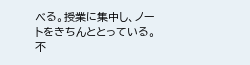べる。授業に集中し、ノートをきちんととっている。不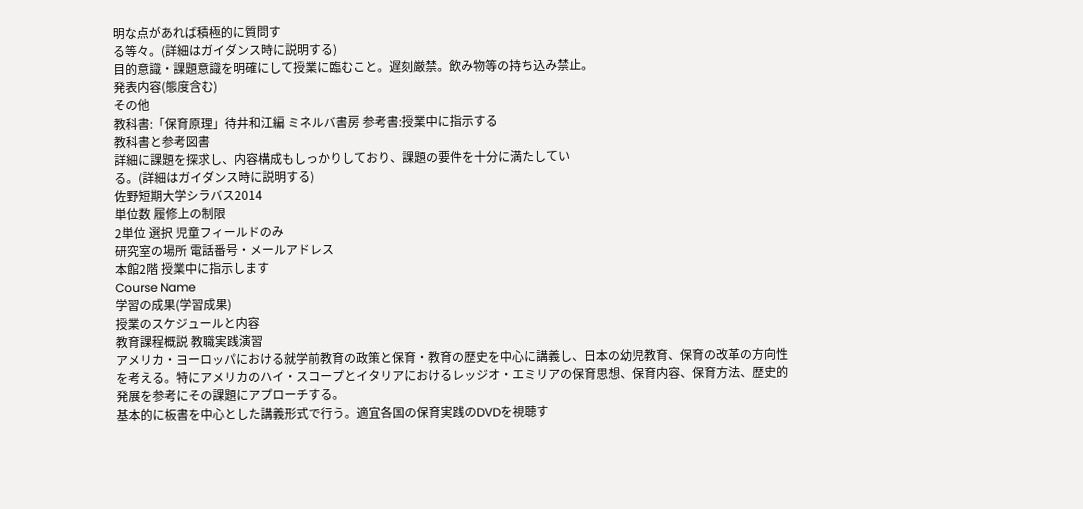明な点があれば積極的に質問す
る等々。(詳細はガイダンス時に説明する)
目的意識・課題意識を明確にして授業に臨むこと。遅刻厳禁。飲み物等の持ち込み禁止。
発表内容(態度含む)
その他
教科書:「保育原理」待井和江編 ミネルバ書房 参考書:授業中に指示する
教科書と参考図書
詳細に課題を探求し、内容構成もしっかりしており、課題の要件を十分に満たしてい
る。(詳細はガイダンス時に説明する)
佐野短期大学シラバス2014
単位数 履修上の制限
2単位 選択 児童フィールドのみ
研究室の場所 電話番号・メールアドレス
本館2階 授業中に指示します
Course Name
学習の成果(学習成果)
授業のスケジュールと内容
教育課程概説 教職実践演習
アメリカ・ヨーロッパにおける就学前教育の政策と保育・教育の歴史を中心に講義し、日本の幼児教育、保育の改革の方向性
を考える。特にアメリカのハイ・スコープとイタリアにおけるレッジオ・エミリアの保育思想、保育内容、保育方法、歴史的
発展を参考にその課題にアプローチする。
基本的に板書を中心とした講義形式で行う。適宜各国の保育実践のDVDを視聴す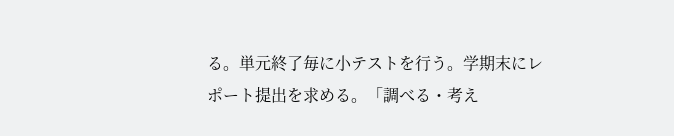る。単元終了毎に小テストを行う。学期末にレ
ポート提出を求める。「調べる・考え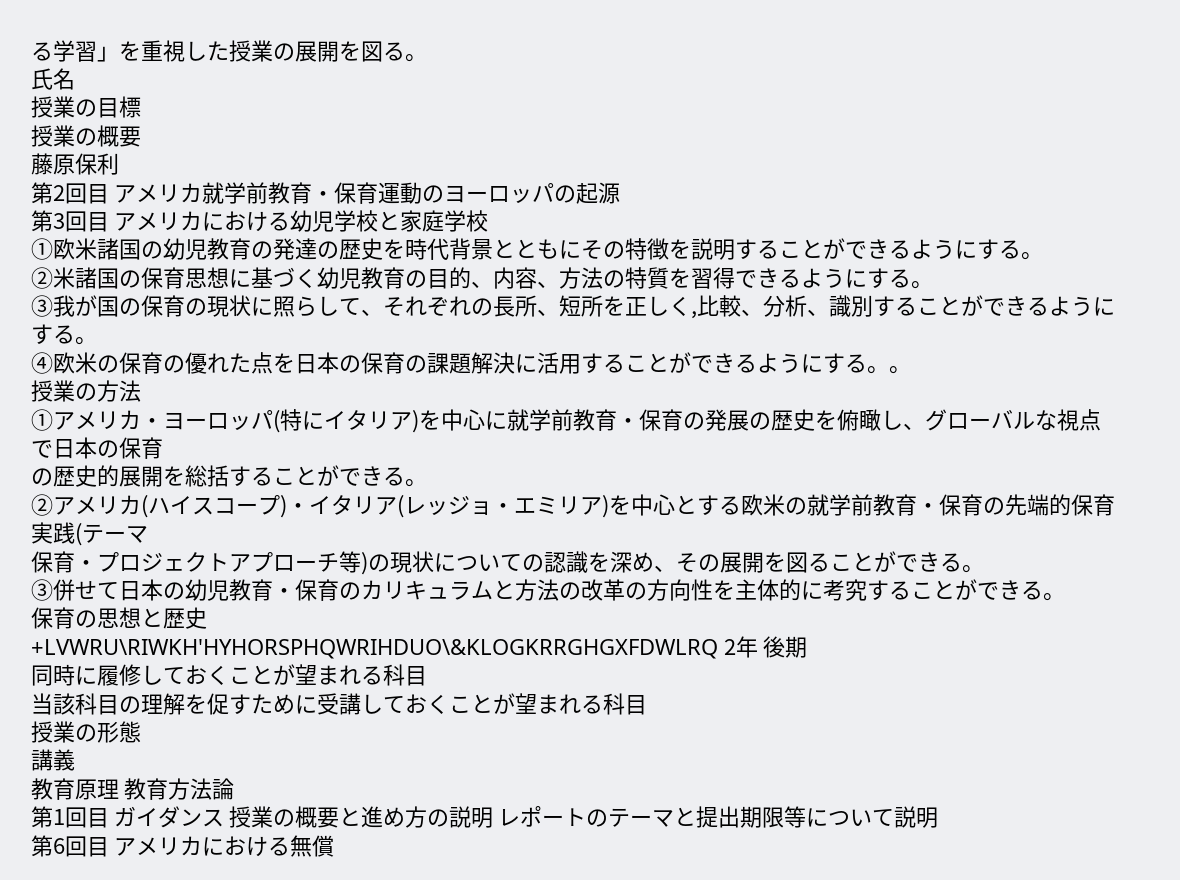る学習」を重視した授業の展開を図る。
氏名
授業の目標
授業の概要
藤原保利
第2回目 アメリカ就学前教育・保育運動のヨーロッパの起源
第3回目 アメリカにおける幼児学校と家庭学校
①欧米諸国の幼児教育の発達の歴史を時代背景とともにその特徴を説明することができるようにする。
②米諸国の保育思想に基づく幼児教育の目的、内容、方法の特質を習得できるようにする。
③我が国の保育の現状に照らして、それぞれの長所、短所を正しく,比較、分析、識別することができるようにする。
④欧米の保育の優れた点を日本の保育の課題解決に活用することができるようにする。。
授業の方法
①アメリカ・ヨーロッパ(特にイタリア)を中心に就学前教育・保育の発展の歴史を俯瞰し、グローバルな視点で日本の保育
の歴史的展開を総括することができる。
②アメリカ(ハイスコープ)・イタリア(レッジョ・エミリア)を中心とする欧米の就学前教育・保育の先端的保育実践(テーマ
保育・プロジェクトアプローチ等)の現状についての認識を深め、その展開を図ることができる。
③併せて日本の幼児教育・保育のカリキュラムと方法の改革の方向性を主体的に考究することができる。
保育の思想と歴史
+LVWRU\RIWKH'HYHORSPHQWRIHDUO\&KLOGKRRGHGXFDWLRQ 2年 後期
同時に履修しておくことが望まれる科目
当該科目の理解を促すために受講しておくことが望まれる科目
授業の形態
講義
教育原理 教育方法論
第1回目 ガイダンス 授業の概要と進め方の説明 レポートのテーマと提出期限等について説明
第6回目 アメリカにおける無償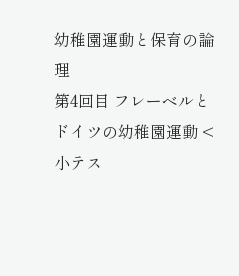幼稚園運動と保育の論理
第4回目 フレーベルとドイツの幼稚園運動 <小テス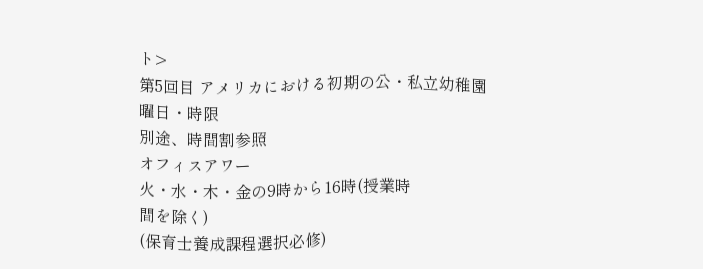ト>
第5回目 アメリカにおける初期の公・私立幼稚園
曜日・時限
別途、時間割参照
オフィスアワー
火・水・木・金の9時から16時(授業時
間を除く)
(保育士養成課程選択必修)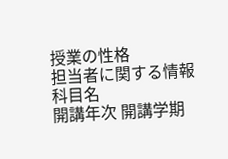授業の性格
担当者に関する情報
科目名
開講年次 開講学期